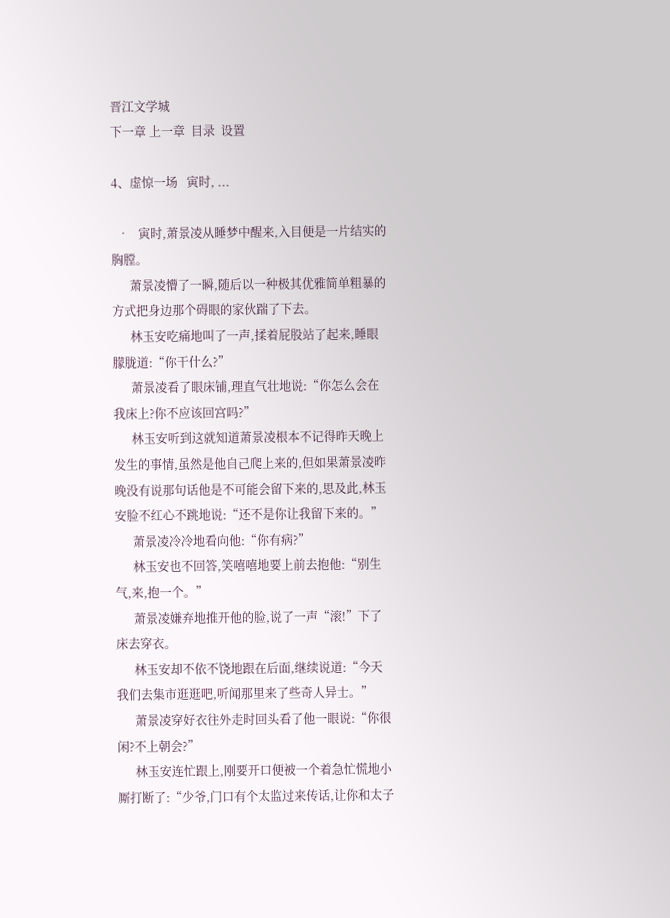晋江文学城
下一章 上一章  目录  设置

4、虚惊一场   寅时, ...

  •   寅时,萧景凌从睡梦中醒来,入目便是一片结实的胸膛。
      萧景凌懵了一瞬,随后以一种极其优雅简单粗暴的方式把身边那个碍眼的家伙踹了下去。
      林玉安吃痛地叫了一声,揉着屁股站了起来,睡眼朦胧道:“你干什么?”
      萧景凌看了眼床铺,理直气壮地说:“你怎么会在我床上?你不应该回宫吗?”
      林玉安听到这就知道萧景凌根本不记得昨天晚上发生的事情,虽然是他自己爬上来的,但如果萧景凌昨晚没有说那句话他是不可能会留下来的,思及此,林玉安脸不红心不跳地说:“还不是你让我留下来的。”
      萧景凌冷冷地看向他:“你有病?”
      林玉安也不回答,笑嘻嘻地要上前去抱他:“别生气,来,抱一个。”
      萧景凌嫌弃地推开他的脸,说了一声“滚!”下了床去穿衣。
      林玉安却不依不饶地跟在后面,继续说道:“今天我们去集市逛逛吧,听闻那里来了些奇人异士。”
      萧景凌穿好衣往外走时回头看了他一眼说:“你很闲?不上朝会?”
      林玉安连忙跟上,刚要开口便被一个着急忙慌地小厮打断了:“少爷,门口有个太监过来传话,让你和太子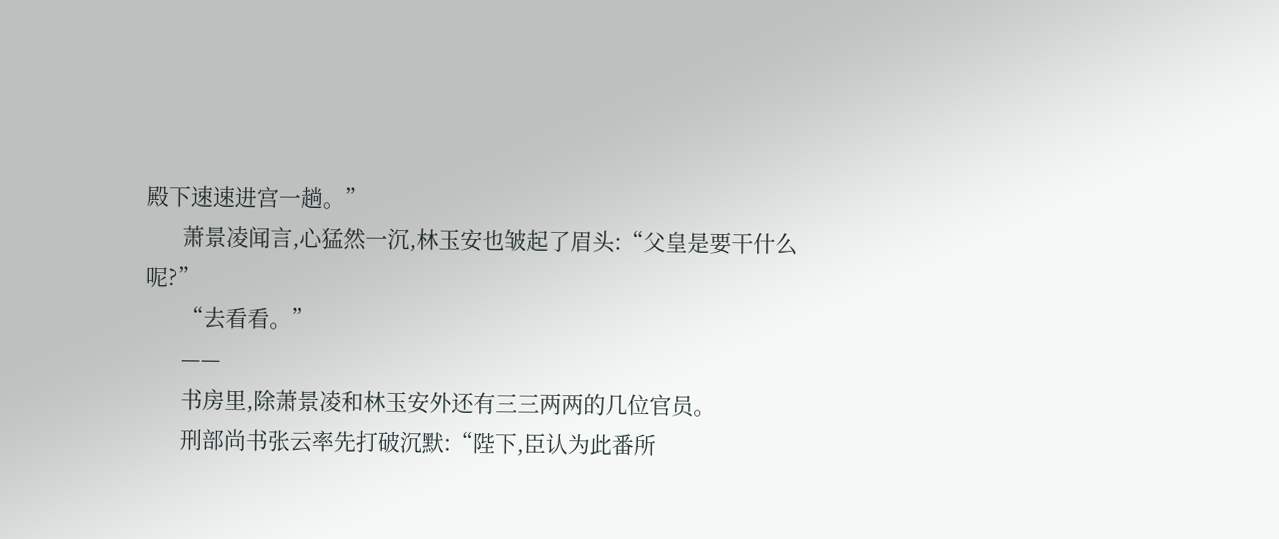殿下速速进宫一趟。”
      萧景凌闻言,心猛然一沉,林玉安也皱起了眉头:“父皇是要干什么呢?”
      “去看看。”
      ——
      书房里,除萧景凌和林玉安外还有三三两两的几位官员。
      刑部尚书张云率先打破沉默:“陛下,臣认为此番所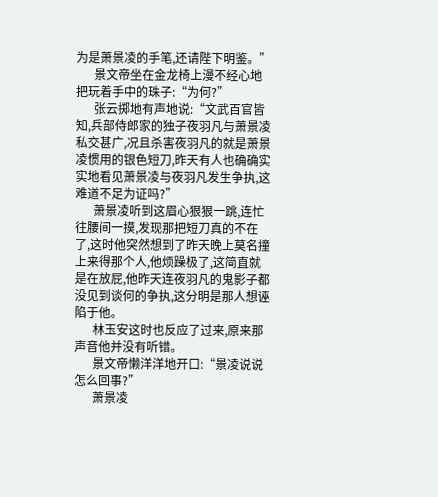为是萧景凌的手笔,还请陛下明鉴。”
      景文帝坐在金龙椅上漫不经心地把玩着手中的珠子:“为何?”
      张云掷地有声地说:“文武百官皆知,兵部侍郎家的独子夜羽凡与萧景凌私交甚广,况且杀害夜羽凡的就是萧景凌惯用的银色短刀,昨天有人也确确实实地看见萧景凌与夜羽凡发生争执,这难道不足为证吗?”
      萧景凌听到这眉心狠狠一跳,连忙往腰间一摸,发现那把短刀真的不在了,这时他突然想到了昨天晚上莫名撞上来得那个人,他烦躁极了,这简直就是在放屁,他昨天连夜羽凡的鬼影子都没见到谈何的争执,这分明是那人想诬陷于他。
      林玉安这时也反应了过来,原来那声音他并没有听错。
      景文帝懒洋洋地开口:“景凌说说怎么回事?”
      萧景凌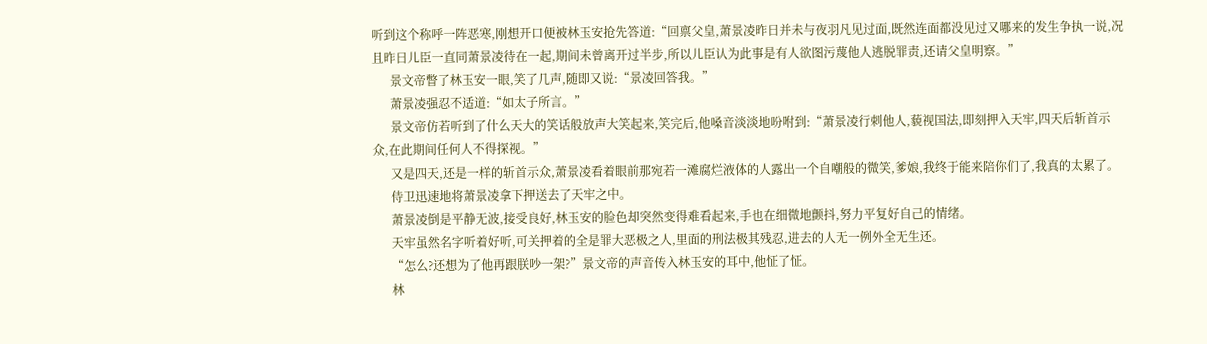听到这个称呼一阵恶寒,刚想开口便被林玉安抢先答道:“回禀父皇,萧景凌昨日并未与夜羽凡见过面,既然连面都没见过又哪来的发生争执一说,况且昨日儿臣一直同萧景凌待在一起,期间未曾离开过半步,所以儿臣认为此事是有人欲图污蔑他人逃脱罪责,还请父皇明察。”
      景文帝瞥了林玉安一眼,笑了几声,随即又说:“景凌回答我。”
      萧景凌强忍不适道:“如太子所言。”
      景文帝仿若听到了什么天大的笑话般放声大笑起来,笑完后,他嗓音淡淡地吩咐到:“萧景凌行刺他人,藐视国法,即刻押入天牢,四天后斩首示众,在此期间任何人不得探视。”
      又是四天,还是一样的斩首示众,萧景凌看着眼前那宛若一滩腐烂液体的人露出一个自嘲般的微笑,爹娘,我终于能来陪你们了,我真的太累了。
      侍卫迅速地将萧景凌拿下押送去了天牢之中。
      萧景凌倒是平静无波,接受良好,林玉安的脸色却突然变得难看起来,手也在细微地颤抖,努力平复好自己的情绪。
      天牢虽然名字听着好听,可关押着的全是罪大恶极之人,里面的刑法极其残忍,进去的人无一例外全无生还。
      “怎么?还想为了他再跟朕吵一架?”景文帝的声音传入林玉安的耳中,他怔了怔。
      林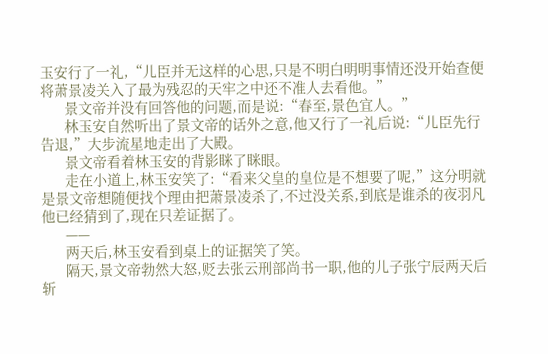玉安行了一礼,“儿臣并无这样的心思,只是不明白明明事情还没开始查便将萧景凌关入了最为残忍的天牢之中还不准人去看他。”
      景文帝并没有回答他的问题,而是说:“春至,景色宜人。”
      林玉安自然听出了景文帝的话外之意,他又行了一礼后说:“儿臣先行告退,”大步流星地走出了大殿。
      景文帝看着林玉安的背影眯了眯眼。
      走在小道上,林玉安笑了:“看来父皇的皇位是不想要了呢,”这分明就是景文帝想随便找个理由把萧景凌杀了,不过没关系,到底是谁杀的夜羽凡他已经猜到了,现在只差证据了。
      ——
      两天后,林玉安看到桌上的证据笑了笑。
      隔天,景文帝勃然大怒,贬去张云刑部尚书一职,他的儿子张宁辰两天后斩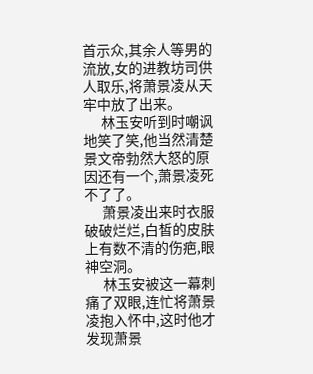首示众,其余人等男的流放,女的进教坊司供人取乐,将萧景凌从天牢中放了出来。
      林玉安听到时嘲讽地笑了笑,他当然清楚景文帝勃然大怒的原因还有一个,萧景凌死不了了。
      萧景凌出来时衣服破破烂烂,白皙的皮肤上有数不清的伤疤,眼神空洞。
      林玉安被这一幕刺痛了双眼,连忙将萧景凌抱入怀中,这时他才发现萧景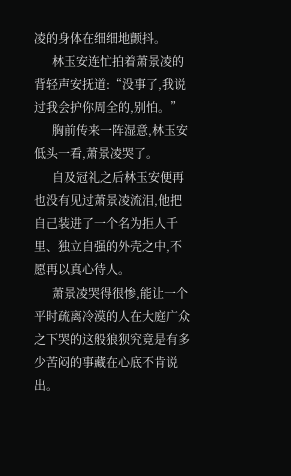凌的身体在细细地颤抖。
      林玉安连忙拍着萧景凌的背轻声安抚道:“没事了,我说过我会护你周全的,别怕。”
      胸前传来一阵湿意,林玉安低头一看,萧景凌哭了。
      自及冠礼之后林玉安便再也没有见过萧景凌流泪,他把自己装进了一个名为拒人千里、独立自强的外壳之中,不愿再以真心待人。
      萧景凌哭得很惨,能让一个平时疏离冷漠的人在大庭广众之下哭的这般狼狈究竟是有多少苦闷的事藏在心底不肯说出。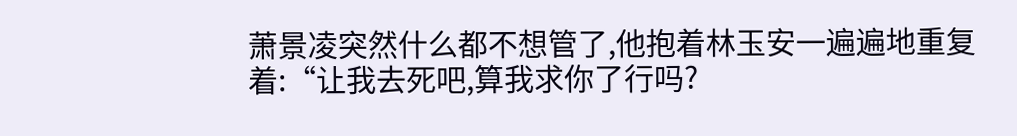萧景凌突然什么都不想管了,他抱着林玉安一遍遍地重复着:“让我去死吧,算我求你了行吗?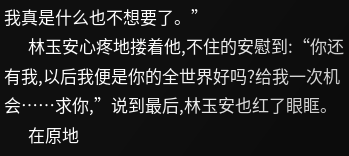我真是什么也不想要了。”
      林玉安心疼地搂着他,不住的安慰到:“你还有我,以后我便是你的全世界好吗?给我一次机会……求你,”说到最后,林玉安也红了眼眶。
      在原地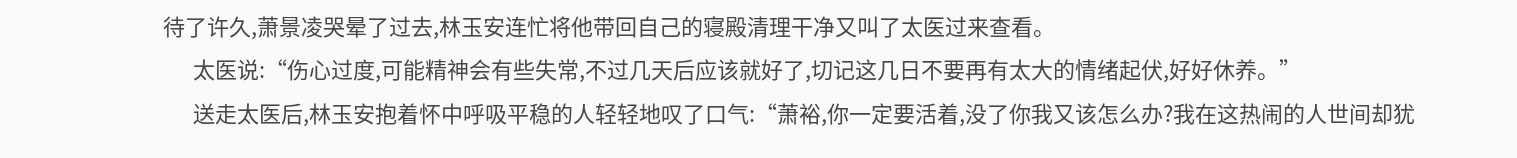待了许久,萧景凌哭晕了过去,林玉安连忙将他带回自己的寝殿清理干净又叫了太医过来查看。
      太医说:“伤心过度,可能精神会有些失常,不过几天后应该就好了,切记这几日不要再有太大的情绪起伏,好好休养。”
      送走太医后,林玉安抱着怀中呼吸平稳的人轻轻地叹了口气:“萧裕,你一定要活着,没了你我又该怎么办?我在这热闹的人世间却犹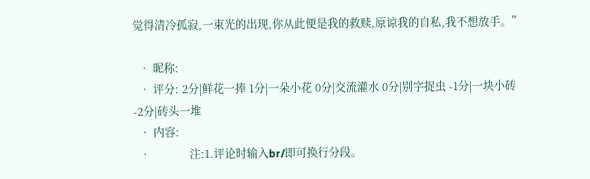觉得清冷孤寂,一束光的出现,你从此便是我的救赎,原谅我的自私,我不想放手。”

  • 昵称:
  • 评分: 2分|鲜花一捧 1分|一朵小花 0分|交流灌水 0分|别字捉虫 -1分|一块小砖 -2分|砖头一堆
  • 内容:
  •             注:1.评论时输入br/即可换行分段。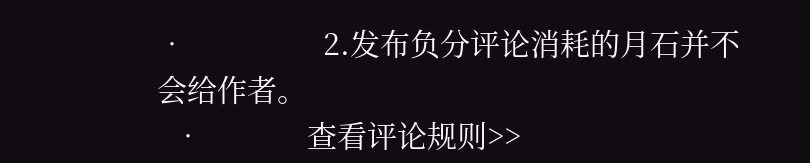•                 2.发布负分评论消耗的月石并不会给作者。
  •             查看评论规则>>